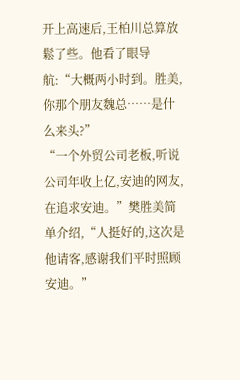开上高速后,王柏川总算放鬆了些。他看了眼导航:“大概两小时到。胜美,你那个朋友魏总……是什么来头?”
“一个外贸公司老板,听说公司年收上亿,安迪的网友,在追求安迪。”樊胜美简单介绍,“人挺好的,这次是他请客,感谢我们平时照顾安迪。”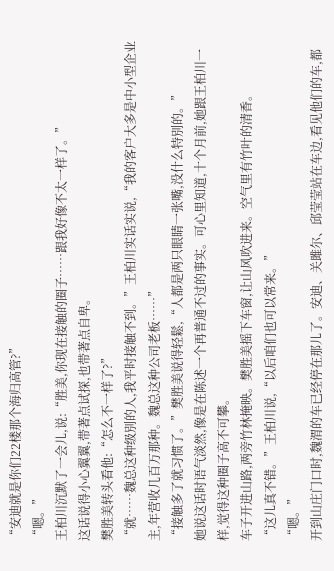“安迪就是你们22楼那个海归高管?”
“嗯。”
王柏川沉默了一会儿,说:“胜美,你现在接触的圈子……跟我好像不太一样了。”
这话说得小心翼翼,带著点试探,也带著点自卑。
樊胜美转头看他:“怎么不一样了?”
“就……魏总这种级別的人,我平时接触不到。”王柏川实话实说,“我的客户大多是中小型企业主,年营收几百万那种。魏总这种公司老板……”
“接触多了就习惯了。”樊胜美说得轻鬆,“人都是两只眼睛一张嘴,没什么特別的。”
她说这话时语气淡然,像是在陈述一个再普通不过的事实。可心里知道,十个月前,她跟王柏川一样,觉得这种圈子高不可攀。
车子开进山路,两旁竹林掩映。樊胜美摇下车窗,让山风吹进来。空气里有竹叶的清香。
“这儿真不错。”王柏川说,“以后咱们也可以常来。”
“嗯。”
开到山庄门口时,魏渭的车已经停在那儿了。安迪、关雎尔、邱莹莹站在车边,看见他们的车,都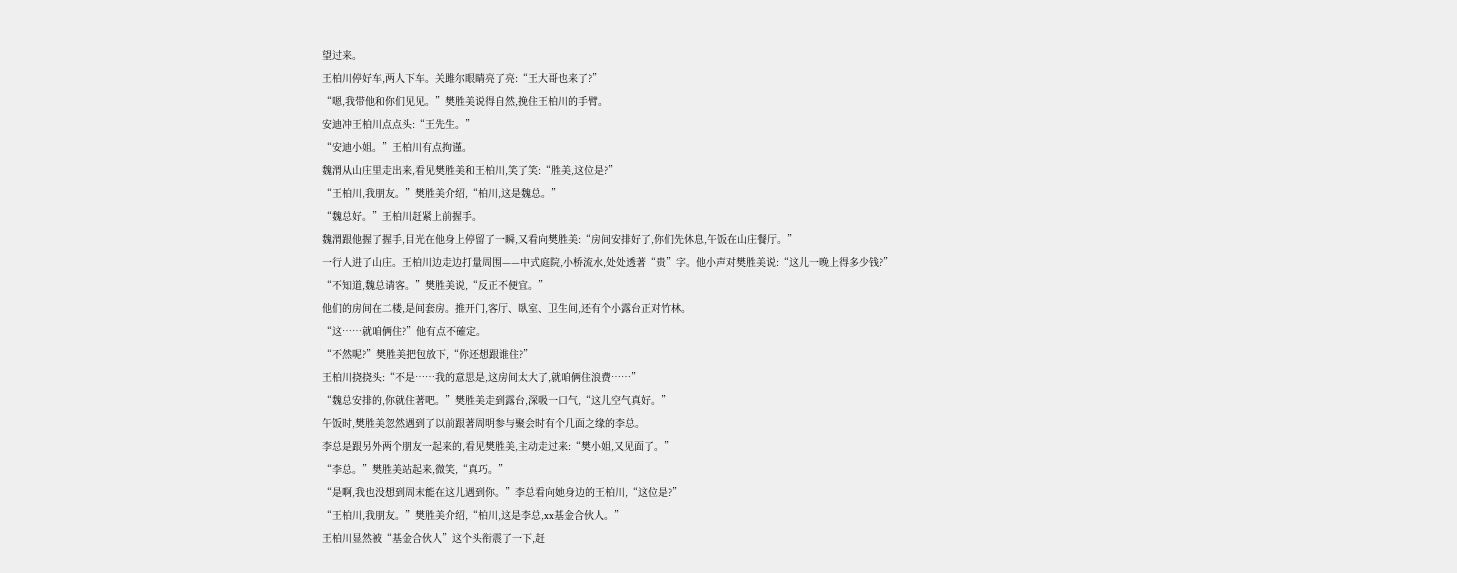望过来。
王柏川停好车,两人下车。关雎尔眼睛亮了亮:“王大哥也来了?”
“嗯,我带他和你们见见。”樊胜美说得自然,挽住王柏川的手臂。
安迪冲王柏川点点头:“王先生。”
“安迪小姐。”王柏川有点拘谨。
魏渭从山庄里走出来,看见樊胜美和王柏川,笑了笑:“胜美,这位是?”
“王柏川,我朋友。”樊胜美介绍,“柏川,这是魏总。”
“魏总好。”王柏川赶紧上前握手。
魏渭跟他握了握手,目光在他身上停留了一瞬,又看向樊胜美:“房间安排好了,你们先休息,午饭在山庄餐厅。”
一行人进了山庄。王柏川边走边打量周围——中式庭院,小桥流水,处处透著“贵”字。他小声对樊胜美说:“这儿一晚上得多少钱?”
“不知道,魏总请客。”樊胜美说,“反正不便宜。”
他们的房间在二楼,是间套房。推开门,客厅、臥室、卫生间,还有个小露台正对竹林。
“这……就咱俩住?”他有点不確定。
“不然呢?”樊胜美把包放下,“你还想跟谁住?”
王柏川挠挠头:“不是……我的意思是,这房间太大了,就咱俩住浪费……”
“魏总安排的,你就住著吧。”樊胜美走到露台,深吸一口气,“这儿空气真好。”
午饭时,樊胜美忽然遇到了以前跟著周明参与聚会时有个几面之缘的李总。
李总是跟另外两个朋友一起来的,看见樊胜美,主动走过来:“樊小姐,又见面了。”
“李总。”樊胜美站起来,微笑,“真巧。”
“是啊,我也没想到周末能在这儿遇到你。”李总看向她身边的王柏川,“这位是?”
“王柏川,我朋友。”樊胜美介绍,“柏川,这是李总,xx基金合伙人。”
王柏川显然被“基金合伙人”这个头衔震了一下,赶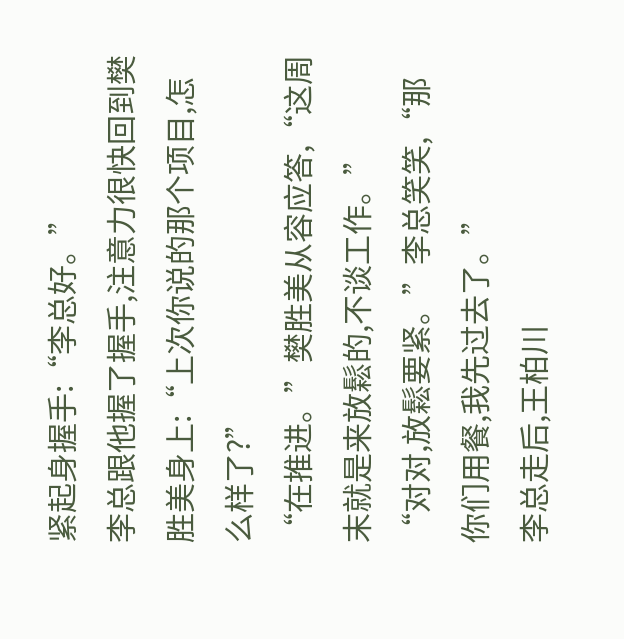紧起身握手:“李总好。”
李总跟他握了握手,注意力很快回到樊胜美身上:“上次你说的那个项目,怎么样了?”
“在推进。”樊胜美从容应答,“这周末就是来放鬆的,不谈工作。”
“对对,放鬆要紧。”李总笑笑,“那你们用餐,我先过去了。”
李总走后,王柏川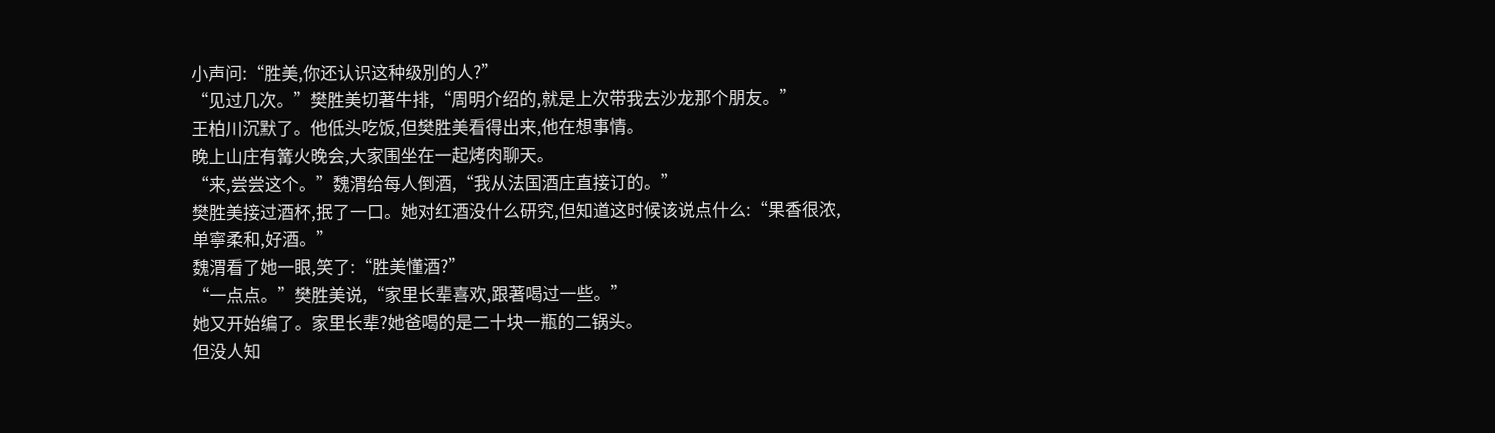小声问:“胜美,你还认识这种级別的人?”
“见过几次。”樊胜美切著牛排,“周明介绍的,就是上次带我去沙龙那个朋友。”
王柏川沉默了。他低头吃饭,但樊胜美看得出来,他在想事情。
晚上山庄有篝火晚会,大家围坐在一起烤肉聊天。
“来,尝尝这个。”魏渭给每人倒酒,“我从法国酒庄直接订的。”
樊胜美接过酒杯,抿了一口。她对红酒没什么研究,但知道这时候该说点什么:“果香很浓,单寧柔和,好酒。”
魏渭看了她一眼,笑了:“胜美懂酒?”
“一点点。”樊胜美说,“家里长辈喜欢,跟著喝过一些。”
她又开始编了。家里长辈?她爸喝的是二十块一瓶的二锅头。
但没人知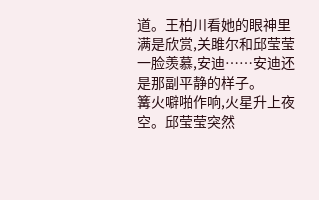道。王柏川看她的眼神里满是欣赏,关雎尔和邱莹莹一脸羡慕,安迪……安迪还是那副平静的样子。
篝火噼啪作响,火星升上夜空。邱莹莹突然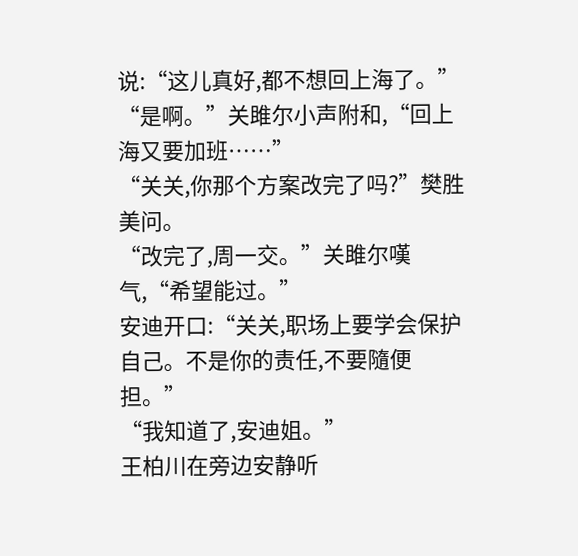说:“这儿真好,都不想回上海了。”
“是啊。”关雎尔小声附和,“回上海又要加班……”
“关关,你那个方案改完了吗?”樊胜美问。
“改完了,周一交。”关雎尔嘆气,“希望能过。”
安迪开口:“关关,职场上要学会保护自己。不是你的责任,不要隨便担。”
“我知道了,安迪姐。”
王柏川在旁边安静听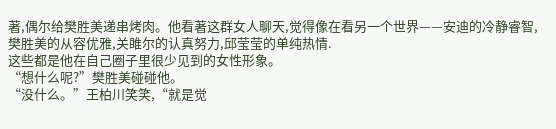著,偶尔给樊胜美递串烤肉。他看著这群女人聊天,觉得像在看另一个世界——安迪的冷静睿智,樊胜美的从容优雅,关雎尔的认真努力,邱莹莹的单纯热情.
这些都是他在自己圈子里很少见到的女性形象。
“想什么呢?”樊胜美碰碰他。
“没什么。”王柏川笑笑,“就是觉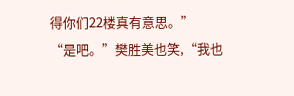得你们22楼真有意思。”
“是吧。”樊胜美也笑,“我也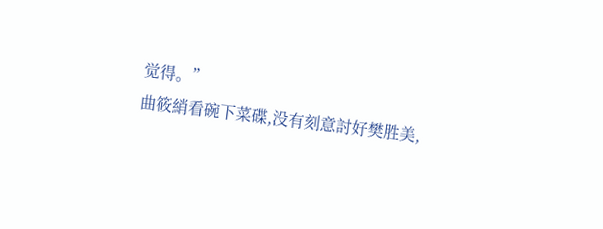觉得。”
曲筱綃看碗下菜碟,没有刻意討好樊胜美,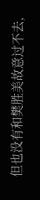但也没有和樊胜美故意过不去,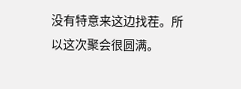没有特意来这边找茬。所以这次聚会很圆满。